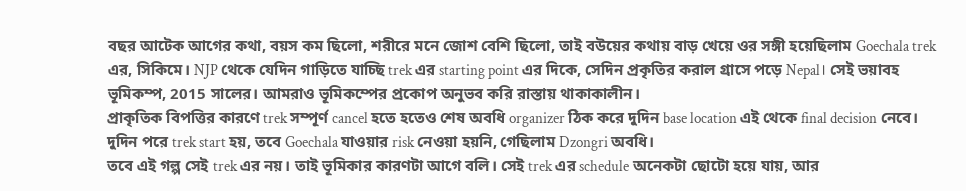বছর আটেক আগের কথা, বয়স কম ছিলো, শরীরে মনে জোশ বেশি ছিলো, তাই বউয়ের কথায় বাড় খেয়ে ওর সঙ্গী হয়েছিলাম Goechala trek এর, সিকিমে। NJP থেকে যেদিন গাড়িতে যাচ্ছি trek এর starting point এর দিকে, সেদিন প্রকৃতির করাল গ্রাসে পড়ে Nepal। সেই ভয়াবহ ভূমিকম্প, 2015 সালের। আমরাও ভূমিকম্পের প্রকোপ অনুভব করি রাস্তায় থাকাকালীন।
প্রাকৃতিক বিপত্তির কারণে trek সম্পূর্ণ cancel হতে হতেও শেষ অবধি organizer ঠিক করে দুদিন base location এই থেকে final decision নেবে। দুদিন পরে trek start হয়, তবে Goechala যাওয়ার risk নেওয়া হয়নি, গেছিলাম Dzongri অবধি।
তবে এই গল্প সেই trek এর নয়। তাই ভূমিকার কারণটা আগে বলি। সেই trek এর schedule অনেকটা ছোটো হয়ে যায়, আর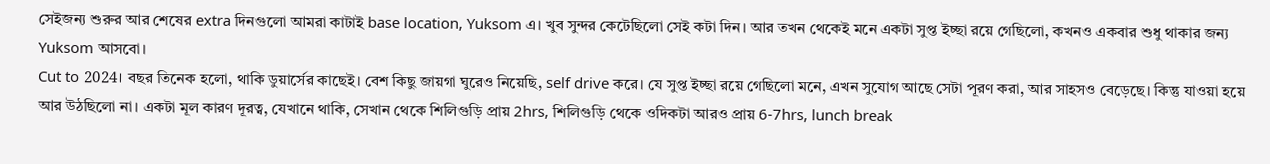সেইজন্য শুরুর আর শেষের extra দিনগুলো আমরা কাটাই base location, Yuksom এ। খুব সুন্দর কেটেছিলো সেই কটা দিন। আর তখন থেকেই মনে একটা সুপ্ত ইচ্ছা রয়ে গেছিলো, কখনও একবার শুধু থাকার জন্য Yuksom আসবো।
Cut to 2024। বছর তিনেক হলো, থাকি ডুয়ার্সের কাছেই। বেশ কিছু জায়গা ঘুরেও নিয়েছি, self drive করে। যে সুপ্ত ইচ্ছা রয়ে গেছিলো মনে, এখন সুযোগ আছে সেটা পূরণ করা, আর সাহসও বেড়েছে। কিন্তু যাওয়া হয়ে আর উঠছিলো না। একটা মূল কারণ দূরত্ব, যেখানে থাকি, সেখান থেকে শিলিগুড়ি প্রায় 2hrs, শিলিগুড়ি থেকে ওদিকটা আরও প্রায় 6-7hrs, lunch break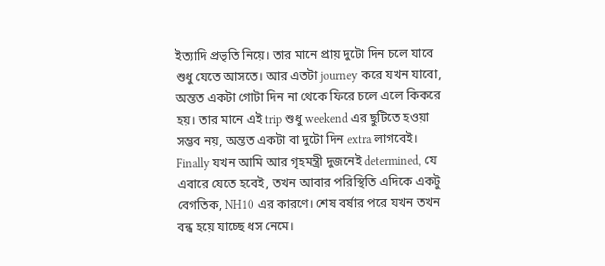ইত্যাদি প্রভৃতি নিয়ে। তার মানে প্রায় দুটো দিন চলে যাবে শুধু যেতে আসতে। আর এতটা journey করে যখন যাবো, অন্তত একটা গোটা দিন না থেকে ফিরে চলে এলে কিকরে হয়। তার মানে এই trip শুধু weekend এর ছুটিতে হওয়া সম্ভব নয়, অন্তত একটা বা দুটো দিন extra লাগবেই।
Finally যখন আমি আর গৃহমন্ত্রী দুজনেই determined, যে এবারে যেতে হবেই, তখন আবার পরিস্থিতি এদিকে একটু বেগতিক, NH10 এর কারণে। শেষ বর্ষার পরে যখন তখন বন্ধ হয়ে যাচ্ছে ধস নেমে।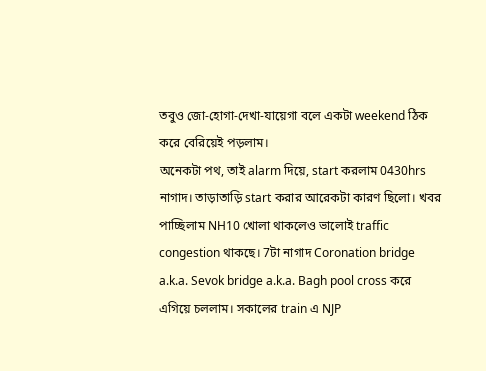তবুও জো-হোগা-দেখা-যায়েগা বলে একটা weekend ঠিক করে বেরিয়েই পড়লাম।
অনেকটা পথ, তাই alarm দিয়ে, start করলাম 0430hrs নাগাদ। তাড়াতাড়ি start করার আরেকটা কারণ ছিলো। খবর পাচ্ছিলাম NH10 খোলা থাকলেও ভালোই traffic congestion থাকছে। 7টা নাগাদ Coronation bridge a.k.a. Sevok bridge a.k.a. Bagh pool cross করে এগিয়ে চললাম। সকালের train এ NJP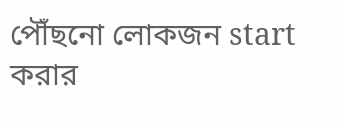পৌঁছনো লোকজন start করার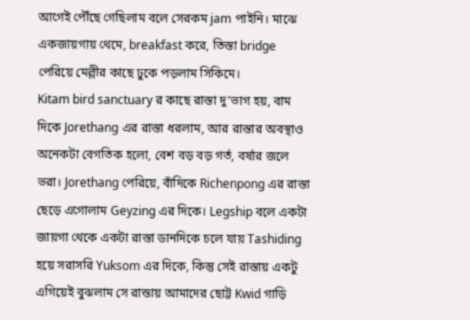আগেই পৌঁছে গেছিলাম বলে সেরকম jam পাইনি। মাঝে একজায়গায় থেমে, breakfast করে, তিস্তা bridge পেরিয়ে মেল্লীর কাছে ঢুকে পড়লাম সিকিমে।
Kitam bird sanctuary র কাছে রাস্তা দু’ভাগ হয়, বাম দিকে Jorethang এর রাস্তা ধরলাম, আর রাস্তার অবস্থাও অনেকটা বেগতিক হলো, বেশ বড় বড় গর্ত, বর্ষার জলে ভরা। Jorethang পেরিয়ে, বাঁদিকে Richenpong এর রাস্তা ছেড়ে এগোলাম Geyzing এর দিকে। Legship বলে একটা জায়গা থেকে একটা রাস্তা ডানদিকে চলে যায় Tashiding হয়ে সরাসরি Yuksom এর দিকে, কিন্তু সেই রাস্তায় একটু এগিয়েই বুঝলাম সে রাস্তায় আমাদের ছোট্ট Kwid গাড়ি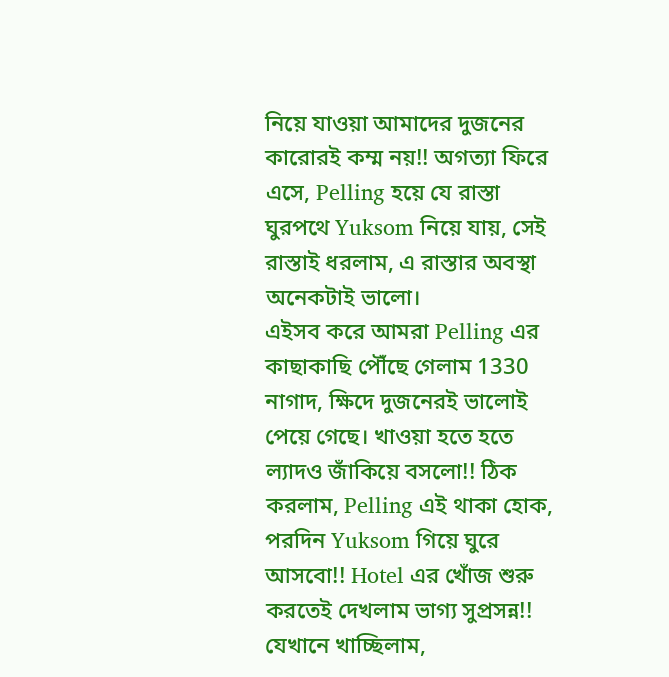নিয়ে যাওয়া আমাদের দুজনের কারোরই কম্ম নয়!! অগত্যা ফিরে এসে, Pelling হয়ে যে রাস্তা ঘুরপথে Yuksom নিয়ে যায়, সেই রাস্তাই ধরলাম, এ রাস্তার অবস্থা অনেকটাই ভালো।
এইসব করে আমরা Pelling এর কাছাকাছি পৌঁছে গেলাম 1330 নাগাদ, ক্ষিদে দুজনেরই ভালোই পেয়ে গেছে। খাওয়া হতে হতে ল্যাদও জাঁকিয়ে বসলো!! ঠিক করলাম, Pelling এই থাকা হোক, পরদিন Yuksom গিয়ে ঘুরে আসবো!! Hotel এর খোঁজ শুরু করতেই দেখলাম ভাগ্য সুপ্রসন্ন!! যেখানে খাচ্ছিলাম,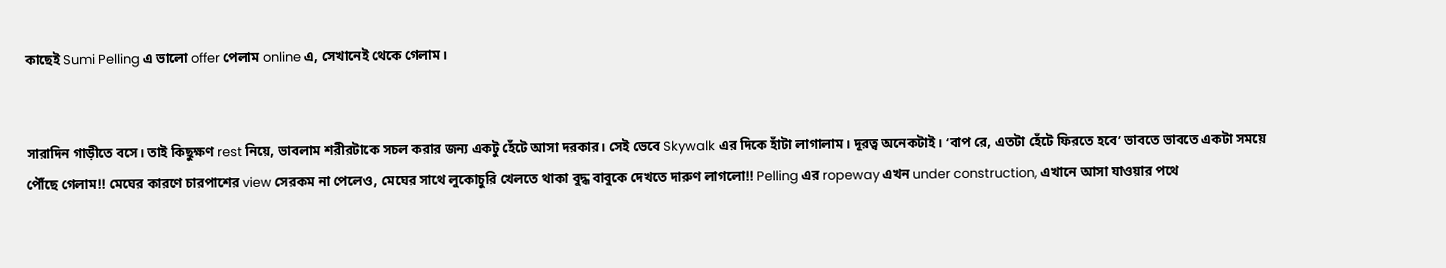কাছেই Sumi Pelling এ ভালো offer পেলাম online এ, সেখানেই থেকে গেলাম।


সারাদিন গাড়ীতে বসে। তাই কিছুক্ষণ rest নিয়ে, ভাবলাম শরীরটাকে সচল করার জন্য একটু হেঁটে আসা দরকার। সেই ভেবে Skywalk এর দিকে হাঁটা লাগালাম। দূরত্ব অনেকটাই। ‘বাপ রে, এতটা হেঁটে ফিরতে হবে’ ভাবতে ভাবতে একটা সময়ে পৌঁছে গেলাম!! মেঘের কারণে চারপাশের view সেরকম না পেলেও, মেঘের সাথে লুকোচুরি খেলতে থাকা বুদ্ধ বাবুকে দেখতে দারুণ লাগলো!! Pelling এর ropeway এখন under construction, এখানে আসা যাওয়ার পথে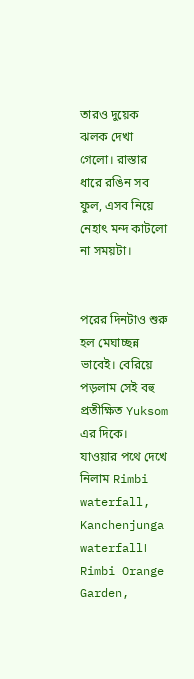তারও দুয়েক ঝলক দেখা গেলো। রাস্তার ধারে রঙিন সব ফুল, এসব নিয়ে নেহাৎ মন্দ কাটলো না সময়টা।


পরের দিনটাও শুরু হল মেঘাচ্ছন্ন ভাবেই। বেরিয়ে পড়লাম সেই বহু প্রতীক্ষিত Yuksom এর দিকে। যাওয়ার পথে দেখে নিলাম Rimbi waterfall, Kanchenjunga waterfall। Rimbi Orange Garden,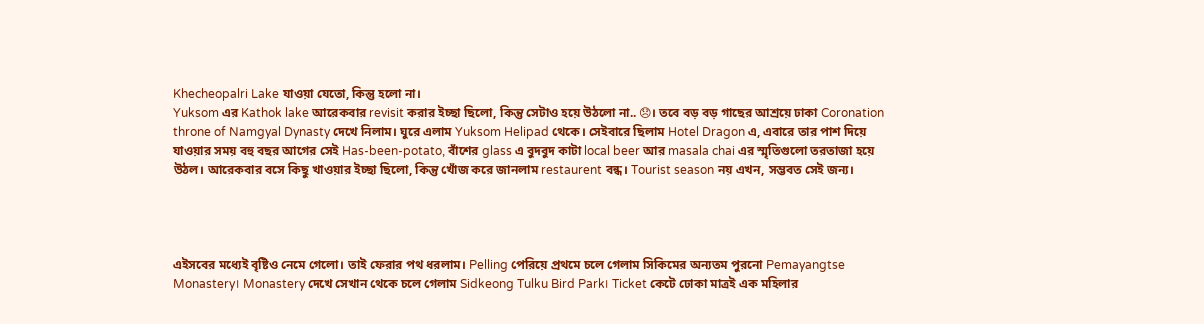Khecheopalri Lake যাওয়া যেতো, কিন্তু হলো না।
Yuksom এর Kathok lake আরেকবার revisit করার ইচ্ছা ছিলো, কিন্তু সেটাও হয়ে উঠলো না.. 😞। তবে বড় বড় গাছের আশ্রয়ে ঢাকা Coronation throne of Namgyal Dynasty দেখে নিলাম। ঘুরে এলাম Yuksom Helipad থেকে। সেইবারে ছিলাম Hotel Dragon এ, এবারে তার পাশ দিয়ে যাওয়ার সময় বহু বছর আগের সেই Has-been-potato, বাঁশের glass এ বুদবুদ কাটা local beer আর masala chai এর স্মৃতিগুলো তরতাজা হয়ে উঠল। আরেকবার বসে কিছু খাওয়ার ইচ্ছা ছিলো, কিন্তু খোঁজ করে জানলাম restaurent বন্ধ। Tourist season নয় এখন, সম্ভবত সেই জন্য।




এইসবের মধ্যেই বৃষ্টিও নেমে গেলো। তাই ফেরার পথ ধরলাম। Pelling পেরিয়ে প্রথমে চলে গেলাম সিকিমের অন্যতম পুরনো Pemayangtse Monastery। Monastery দেখে সেখান থেকে চলে গেলাম Sidkeong Tulku Bird Park। Ticket কেটে ঢোকা মাত্রই এক মহিলার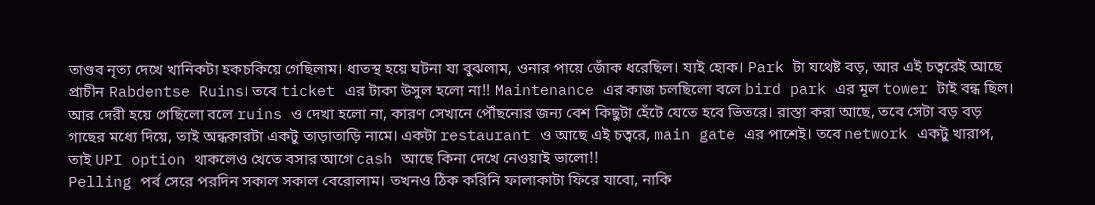তাণ্ডব নৃত্য দেখে খানিকটা হকচকিয়ে গেছিলাম। ধাতস্থ হয়ে ঘটনা যা বুঝলাম, ওনার পায়ে জোঁক ধরেছিল। যাই হোক। Park টা যথেষ্ট বড়, আর এই চত্বরেই আছে প্রাচীন Rabdentse Ruins। তবে ticket এর টাকা উসুল হলো না!! Maintenance এর কাজ চলছিলো বলে bird park এর মূল tower টাই বন্ধ ছিল। আর দেরী হয়ে গেছিলো বলে ruins ও দেখা হলো না, কারণ সেখানে পৌঁছনোর জন্য বেশ কিছুটা হেঁটে যেতে হবে ভিতরে। রাস্তা করা আছে, তবে সেটা বড় বড় গাছের মধ্যে দিয়ে, তাই অন্ধকারটা একটু তাড়াতাড়ি নামে। একটা restaurant ও আছে এই চত্বরে, main gate এর পাশেই। তবে network একটু খারাপ, তাই UPI option থাকলেও খেতে বসার আগে cash আছে কিনা দেখে নেওয়াই ভালো!!
Pelling পর্ব সেরে পরদিন সকাল সকাল বেরোলাম। তখনও ঠিক করিনি ফালাকাটা ফিরে যাবো, নাকি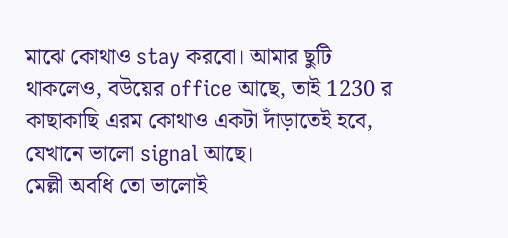মাঝে কোথাও stay করবো। আমার ছুটি থাকলেও, বউয়ের office আছে, তাই 1230 র কাছাকাছি এরম কোথাও একটা দাঁড়াতেই হবে, যেখানে ভালো signal আছে।
মেল্লী অবধি তো ভালোই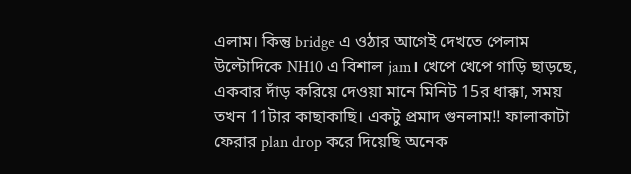এলাম। কিন্তু bridge এ ওঠার আগেই দেখতে পেলাম উল্টোদিকে NH10 এ বিশাল jam। খেপে খেপে গাড়ি ছাড়ছে, একবার দাঁড় করিয়ে দেওয়া মানে মিনিট 15র ধাক্কা, সময় তখন 11টার কাছাকাছি। একটু প্রমাদ গুনলাম!! ফালাকাটা ফেরার plan drop করে দিয়েছি অনেক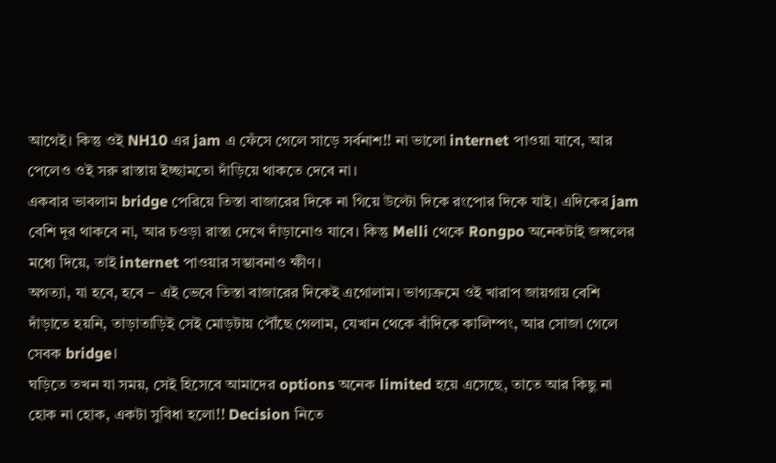আগেই। কিন্তু ওই NH10 এর jam এ ফেঁসে গেলে সাড়ে সর্বনাশ!! না ভালো internet পাওয়া যাবে, আর পেলেও ওই সরু রাস্তায় ইচ্ছামতো দাঁড়িয়ে থাকতে দেবে না।
একবার ভাবলাম bridge পেরিয়ে তিস্তা বাজারের দিকে না গিয়ে উল্টো দিকে রংপোর দিকে যাই। এদিকের jam বেশি দূর থাকবে না, আর চওড়া রাস্তা দেখে দাঁড়ানোও যাবে। কিন্তু Melli থেকে Rongpo অনেকটাই জঙ্গলের মধ্যে দিয়ে, তাই internet পাওয়ার সম্ভাবনাও ক্ষীণ।
অগত্যা, যা হবে, হবে – এই ভেবে তিস্তা বাজারের দিকেই এগোলাম। ভাগ্যক্রমে ওই খারাপ জায়গায় বেশি দাঁড়াতে হয়নি, তাড়াতাড়িই সেই মোড়টায় পৌঁছে গেলাম, যেখান থেকে বাঁদিকে কালিম্পং, আর সোজা গেলে সেবক bridge।
ঘড়িতে তখন যা সময়, সেই হিসেবে আমাদের options অনেক limited হয়ে এসেছে, তাতে আর কিছু না হোক না হোক, একটা সুবিধা হলো!! Decision নিতে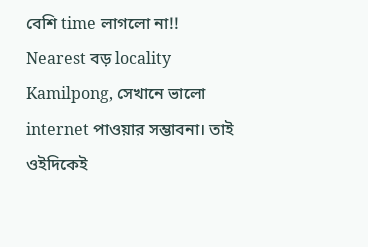বেশি time লাগলো না!! Nearest বড় locality Kamilpong, সেখানে ভালো internet পাওয়ার সম্ভাবনা। তাই ওইদিকেই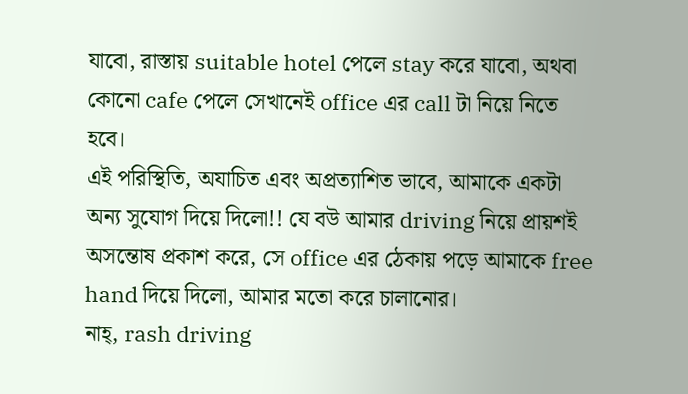যাবো, রাস্তায় suitable hotel পেলে stay করে যাবো, অথবা কোনো cafe পেলে সেখানেই office এর call টা নিয়ে নিতে হবে।
এই পরিস্থিতি, অযাচিত এবং অপ্রত্যাশিত ভাবে, আমাকে একটা অন্য সুযোগ দিয়ে দিলো!! যে বউ আমার driving নিয়ে প্রায়শই অসন্তোষ প্রকাশ করে, সে office এর ঠেকায় পড়ে আমাকে free hand দিয়ে দিলো, আমার মতো করে চালানোর।
নাহ্, rash driving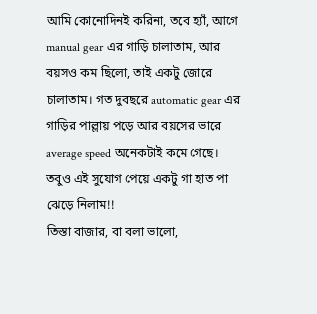আমি কোনোদিনই করিনা, তবে হ্যাঁ, আগে manual gear এর গাড়ি চালাতাম, আর বয়সও কম ছিলো, তাই একটু জোরে চালাতাম। গত দুবছরে automatic gear এর গাড়ির পাল্লায় পড়ে আর বয়সের ভারে average speed অনেকটাই কমে গেছে। তবুও এই সুযোগ পেয়ে একটু গা হাত পা ঝেড়ে নিলাম!!
তিস্তা বাজার, বা বলা ভালো,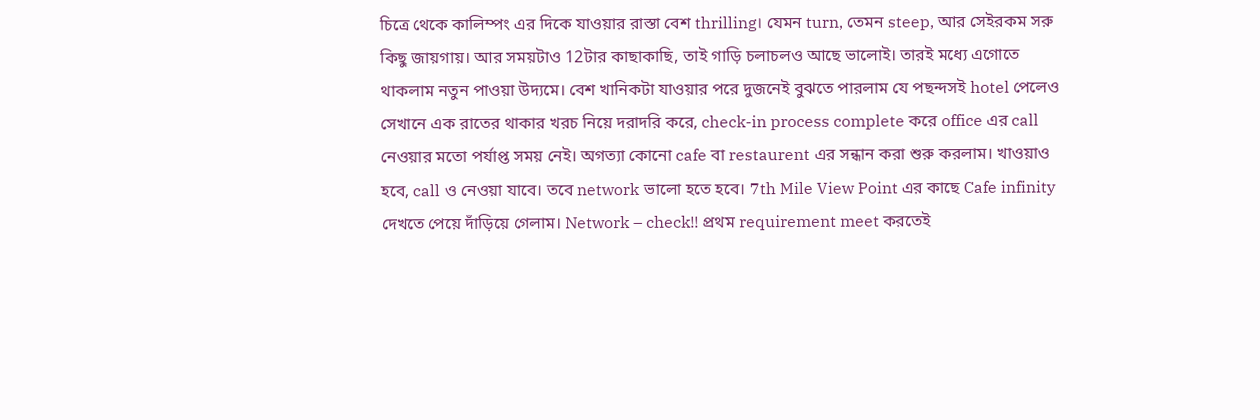চিত্রে থেকে কালিম্পং এর দিকে যাওয়ার রাস্তা বেশ thrilling। যেমন turn, তেমন steep, আর সেইরকম সরু কিছু জায়গায়। আর সময়টাও 12টার কাছাকাছি, তাই গাড়ি চলাচলও আছে ভালোই। তারই মধ্যে এগোতে থাকলাম নতুন পাওয়া উদ্যমে। বেশ খানিকটা যাওয়ার পরে দুজনেই বুঝতে পারলাম যে পছন্দসই hotel পেলেও সেখানে এক রাতের থাকার খরচ নিয়ে দরাদরি করে, check-in process complete করে office এর call নেওয়ার মতো পর্যাপ্ত সময় নেই। অগত্যা কোনো cafe বা restaurent এর সন্ধান করা শুরু করলাম। খাওয়াও হবে, call ও নেওয়া যাবে। তবে network ভালো হতে হবে। 7th Mile View Point এর কাছে Cafe infinity দেখতে পেয়ে দাঁড়িয়ে গেলাম। Network – check!! প্রথম requirement meet করতেই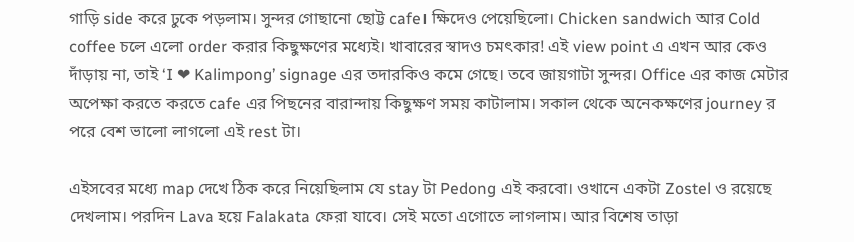গাড়ি side করে ঢুকে পড়লাম। সুন্দর গোছানো ছোট্ট cafe। ক্ষিদেও পেয়েছিলো। Chicken sandwich আর Cold coffee চলে এলো order করার কিছুক্ষণের মধ্যেই। খাবারের স্বাদও চমৎকার! এই view point এ এখন আর কেও দাঁড়ায় না, তাই ‘I ❤ Kalimpong’ signage এর তদারকিও কমে গেছে। তবে জায়গাটা সুন্দর। Office এর কাজ মেটার অপেক্ষা করতে করতে cafe এর পিছনের বারান্দায় কিছুক্ষণ সময় কাটালাম। সকাল থেকে অনেকক্ষণের journey র পরে বেশ ভালো লাগলো এই rest টা।

এইসবের মধ্যে map দেখে ঠিক করে নিয়েছিলাম যে stay টা Pedong এই করবো। ওখানে একটা Zostel ও রয়েছে দেখলাম। পরদিন Lava হয়ে Falakata ফেরা যাবে। সেই মতো এগোতে লাগলাম। আর বিশেষ তাড়া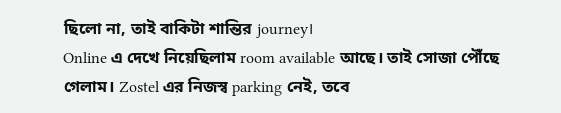ছিলো না, তাই বাকিটা শান্তির journey।
Online এ দেখে নিয়েছিলাম room available আছে। তাই সোজা পৌঁছে গেলাম। Zostel এর নিজস্ব parking নেই, তবে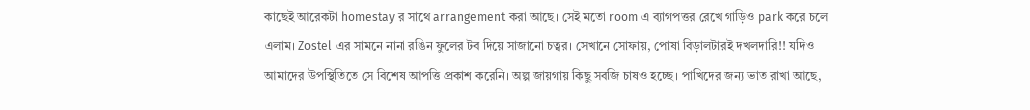কাছেই আরেকটা homestay র সাথে arrangement করা আছে। সেই মতো room এ ব্যাগপত্তর রেখে গাড়িও park করে চলে এলাম। Zostel এর সামনে নানা রঙিন ফুলের টব দিয়ে সাজানো চত্বর। সেখানে সোফায়, পোষা বিড়ালটারই দখলদারি!! যদিও আমাদের উপস্থিতিতে সে বিশেষ আপত্তি প্রকাশ করেনি। অল্প জায়গায় কিছু সবজি চাষও হচ্ছে। পাখিদের জন্য ভাত রাখা আছে,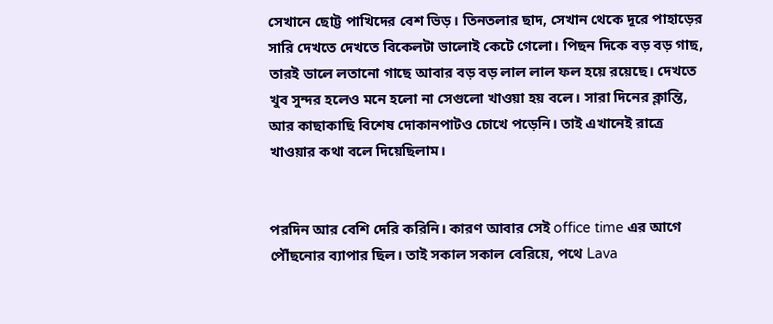সেখানে ছোট্ট পাখিদের বেশ ভিড়। তিনতলার ছাদ, সেখান থেকে দূরে পাহাড়ের সারি দেখতে দেখতে বিকেলটা ভালোই কেটে গেলো। পিছন দিকে বড় বড় গাছ, তারই ডালে লতানো গাছে আবার বড় বড় লাল লাল ফল হয়ে রয়েছে। দেখতে খুব সুন্দর হলেও মনে হলো না সেগুলো খাওয়া হয় বলে। সারা দিনের ক্লান্তি, আর কাছাকাছি বিশেষ দোকানপাটও চোখে পড়েনি। তাই এখানেই রাত্রে খাওয়ার কথা বলে দিয়েছিলাম।


পরদিন আর বেশি দেরি করিনি। কারণ আবার সেই office time এর আগে পৌঁছনোর ব্যাপার ছিল। তাই সকাল সকাল বেরিয়ে, পথে Lava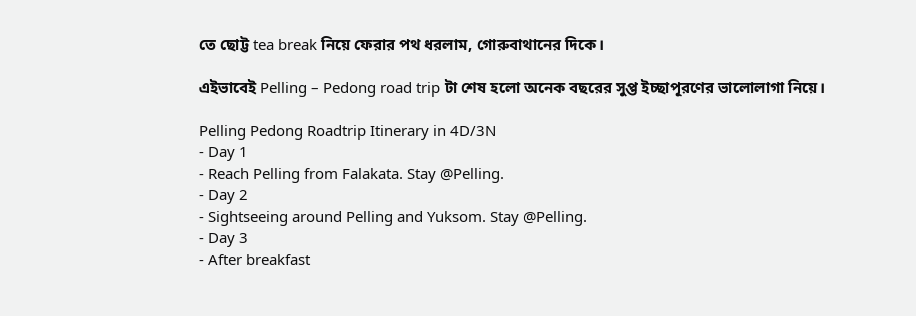তে ছোট্ট tea break নিয়ে ফেরার পথ ধরলাম, গোরুবাথানের দিকে।

এইভাবেই Pelling – Pedong road trip টা শেষ হলো অনেক বছরের সুপ্ত ইচ্ছাপূরণের ভালোলাগা নিয়ে।

Pelling Pedong Roadtrip Itinerary in 4D/3N
- Day 1
- Reach Pelling from Falakata. Stay @Pelling.
- Day 2
- Sightseeing around Pelling and Yuksom. Stay @Pelling.
- Day 3
- After breakfast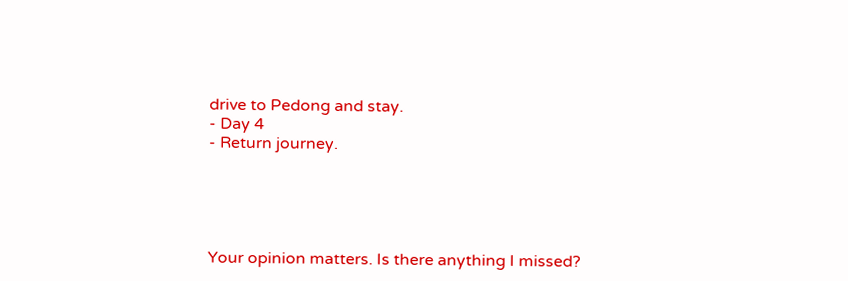drive to Pedong and stay.
- Day 4
- Return journey.





Your opinion matters. Is there anything I missed?